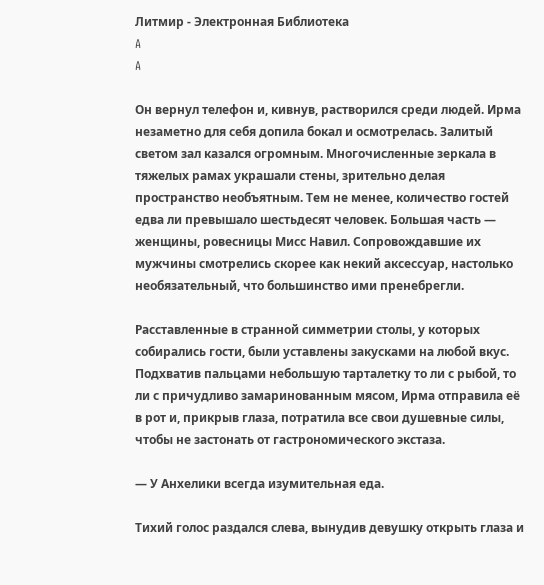Литмир - Электронная Библиотека
A
A

Он вернул телефон и, кивнув, растворился среди людей. Ирма незаметно для себя допила бокал и осмотрелась. Залитый светом зал казался огромным. Многочисленные зеркала в тяжелых рамах украшали стены, зрительно делая пространство необъятным. Тем не менее, количество гостей едва ли превышало шестьдесят человек. Большая часть — женщины, ровесницы Мисс Навил. Сопровождавшие их мужчины смотрелись скорее как некий аксессуар, настолько необязательный, что большинство ими пренебрегли.

Расставленные в странной симметрии столы, у которых собирались гости, были уставлены закусками на любой вкус. Подхватив пальцами небольшую тарталетку то ли с рыбой, то ли с причудливо замаринованным мясом, Ирма отправила её в рот и, прикрыв глаза, потратила все свои душевные силы, чтобы не застонать от гастрономического экстаза.

— У Анхелики всегда изумительная еда.

Тихий голос раздался слева, вынудив девушку открыть глаза и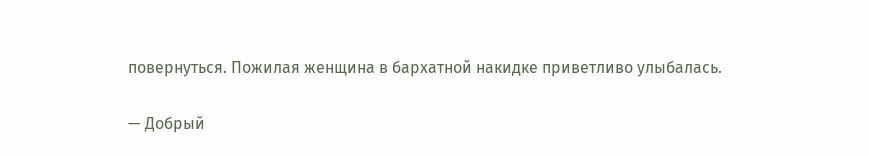повернуться. Пожилая женщина в бархатной накидке приветливо улыбалась.

— Добрый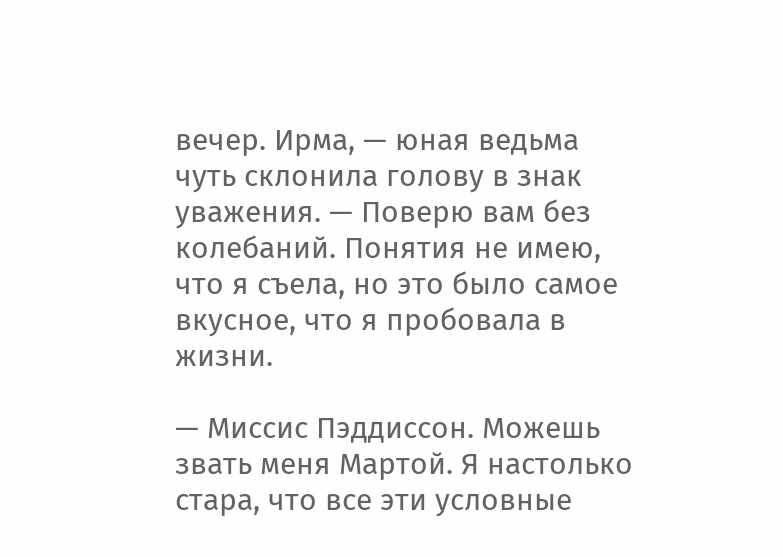вечер. Ирма, — юная ведьма чуть склонила голову в знак уважения. — Поверю вам без колебаний. Понятия не имею, что я съела, но это было самое вкусное, что я пробовала в жизни.

— Миссис Пэддиссон. Можешь звать меня Мартой. Я настолько стара, что все эти условные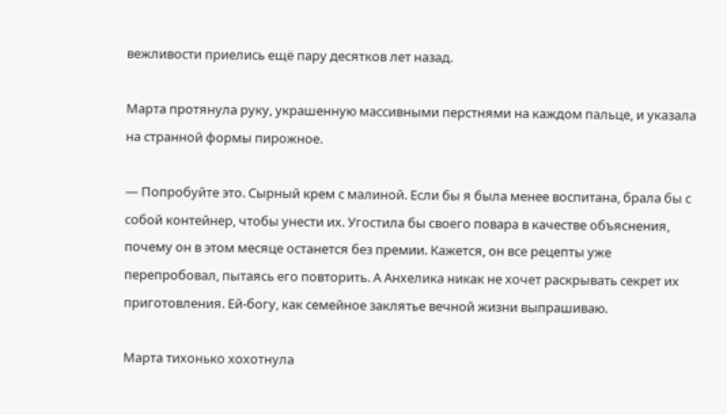вежливости приелись ещё пару десятков лет назад.

Марта протянула руку, украшенную массивными перстнями на каждом пальце, и указала на странной формы пирожное.

— Попробуйте это. Сырный крем с малиной. Если бы я была менее воспитана, брала бы с собой контейнер, чтобы унести их. Угостила бы своего повара в качестве объяснения, почему он в этом месяце останется без премии. Кажется, он все рецепты уже перепробовал, пытаясь его повторить. А Анхелика никак не хочет раскрывать секрет их приготовления. Ей-богу, как семейное заклятье вечной жизни выпрашиваю.

Марта тихонько хохотнула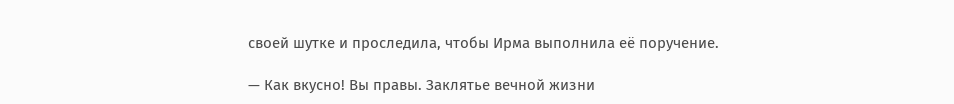своей шутке и проследила, чтобы Ирма выполнила её поручение.

— Как вкусно! Вы правы. Заклятье вечной жизни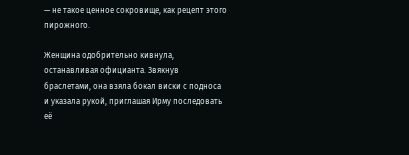— не такое ценное сокровище, как рецепт этого пирожного.

Женщина одобрительно кивнула, останавливая официанта. Звякнув браслетами, она взяла бокал виски с подноса и указала рукой, приглашая Ирму последовать её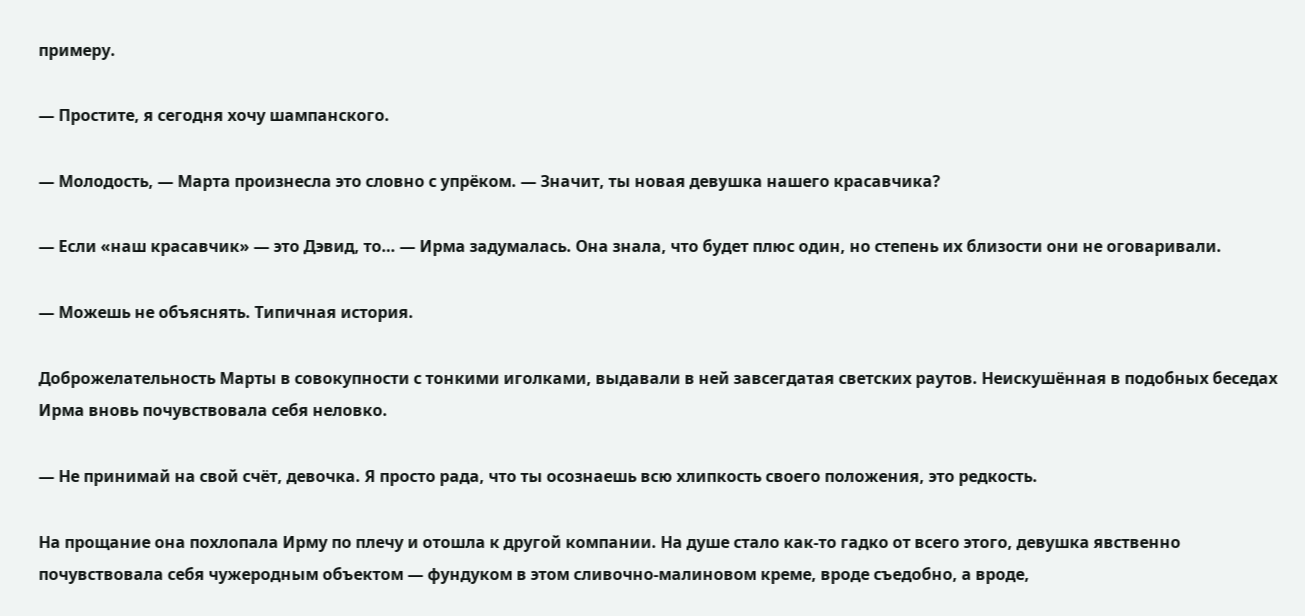примеру.

— Простите, я сегодня хочу шампанского.

— Молодость, — Марта произнесла это словно с упрёком. — Значит, ты новая девушка нашего красавчика?

— Если «наш красавчик» — это Дэвид, то… — Ирма задумалась. Она знала, что будет плюс один, но степень их близости они не оговаривали.

— Можешь не объяснять. Типичная история.

Доброжелательность Марты в совокупности с тонкими иголками, выдавали в ней завсегдатая светских раутов. Неискушённая в подобных беседах Ирма вновь почувствовала себя неловко.

— Не принимай на свой счёт, девочка. Я просто рада, что ты осознаешь всю хлипкость своего положения, это редкость.

На прощание она похлопала Ирму по плечу и отошла к другой компании. На душе стало как-то гадко от всего этого, девушка явственно почувствовала себя чужеродным объектом — фундуком в этом сливочно-малиновом креме, вроде съедобно, а вроде,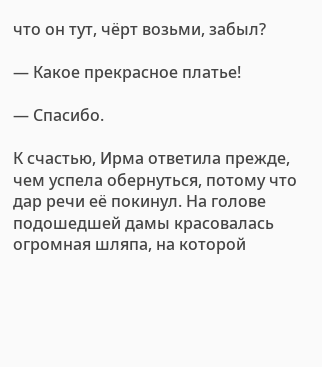что он тут, чёрт возьми, забыл?

— Какое прекрасное платье!

— Спасибо.

К счастью, Ирма ответила прежде, чем успела обернуться, потому что дар речи её покинул. На голове подошедшей дамы красовалась огромная шляпа, на которой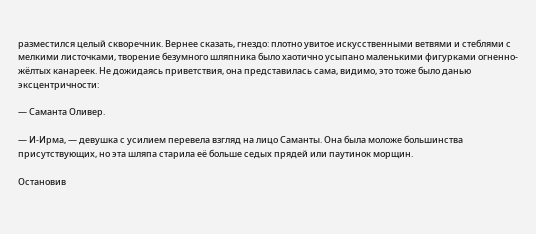разместился целый скворечник. Вернее сказать, гнездо: плотно увитое искусственными ветвями и стеблями с мелкими листочками, творение безумного шляпника было хаотично усыпано маленькими фигурками огненно-жёлтых канареек. Не дожидаясь приветствия, она представилась сама, видимо, это тоже было данью эксцентричности:

— Саманта Оливер.

— И-Ирма, — девушка с усилием перевела взгляд на лицо Саманты. Она была моложе большинства присутствующих, но эта шляпа старила её больше седых прядей или паутинок морщин.

Остановив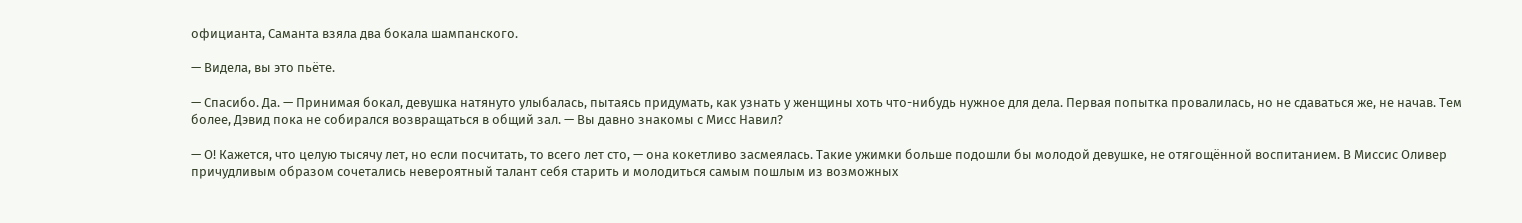официанта, Саманта взяла два бокала шампанского.

— Видела, вы это пьёте.

— Спасибо. Да. — Принимая бокал, девушка натянуто улыбалась, пытаясь придумать, как узнать у женщины хоть что-нибудь нужное для дела. Первая попытка провалилась, но не сдаваться же, не начав. Тем более, Дэвид пока не собирался возвращаться в общий зал. — Вы давно знакомы с Мисс Навил?

— О! Кажется, что целую тысячу лет, но если посчитать, то всего лет сто, — она кокетливо засмеялась. Такие ужимки больше подошли бы молодой девушке, не отягощённой воспитанием. В Миссис Оливер причудливым образом сочетались невероятный талант себя старить и молодиться самым пошлым из возможных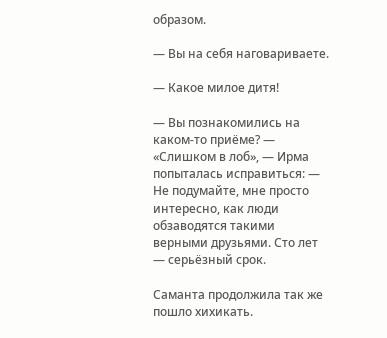образом.

— Вы на себя наговариваете.

— Какое милое дитя!

— Вы познакомились на каком-то приёме? — «Слишком в лоб», — Ирма попыталась исправиться: — Не подумайте, мне просто интересно, как люди обзаводятся такими верными друзьями. Сто лет — серьёзный срок.

Саманта продолжила так же пошло хихикать.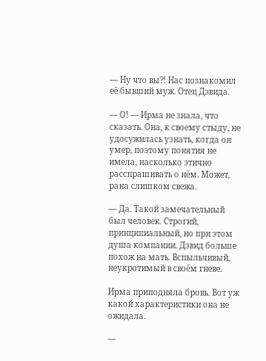— Ну что вы⁈ Нас познакомил её бывший муж. Отец Дэвида.

— О! — Ирма не знала, что сказать. Она, к своему стыду, не удосужилась узнать, когда он умер, поэтому понятия не имела, насколько этично расспрашивать о нём. Может, рана слишком свежа.

— Да. Такой замечательный был человек. Строгий, принципиальный, но при этом душа компании. Дэвид больше похож на мать. Вспыльчивый, неукротимый в своём гневе.

Ирма приподняла бровь. Вот уж какой характеристики она не ожидала.

—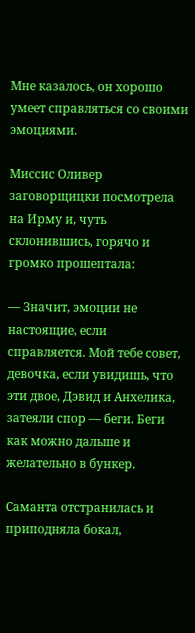Мне казалось, он хорошо умеет справляться со своими эмоциями.

Миссис Оливер заговорщицки посмотрела на Ирму и, чуть склонившись, горячо и громко прошептала:

— Значит, эмоции не настоящие, если справляется. Мой тебе совет, девочка, если увидишь, что эти двое, Дэвид и Анхелика, затеяли спор — беги. Беги как можно дальше и желательно в бункер.

Саманта отстранилась и приподняла бокал,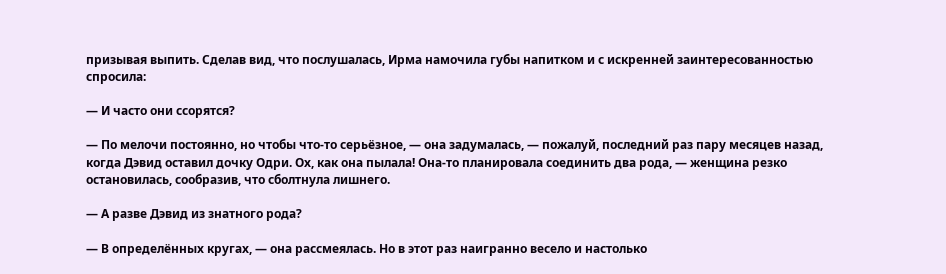призывая выпить. Сделав вид, что послушалась, Ирма намочила губы напитком и с искренней заинтересованностью спросила:

— И часто они ссорятся?

— По мелочи постоянно, но чтобы что-то серьёзное, — она задумалась, — пожалуй, последний раз пару месяцев назад, когда Дэвид оставил дочку Одри. Ох, как она пылала! Она-то планировала соединить два рода, — женщина резко остановилась, сообразив, что сболтнула лишнего.

— А разве Дэвид из знатного рода?

— В определённых кругах, — она рассмеялась. Но в этот раз наигранно весело и настолько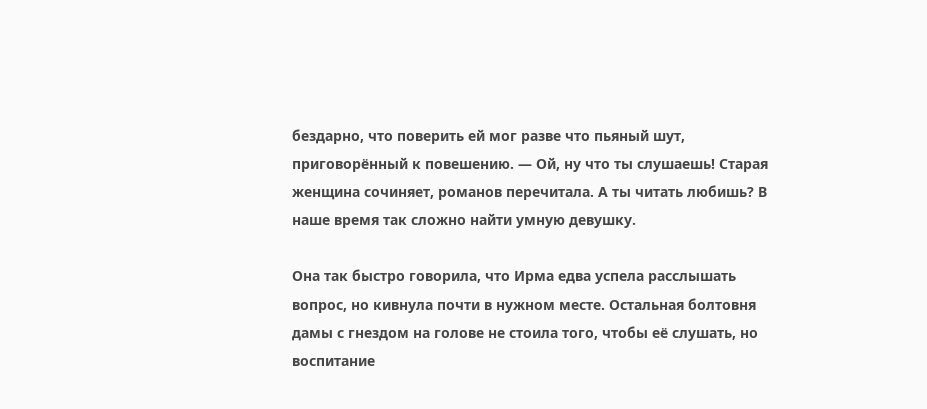бездарно, что поверить ей мог разве что пьяный шут, приговорённый к повешению. — Ой, ну что ты слушаешь! Старая женщина сочиняет, романов перечитала. А ты читать любишь? В наше время так сложно найти умную девушку.

Она так быстро говорила, что Ирма едва успела расслышать вопрос, но кивнула почти в нужном месте. Остальная болтовня дамы с гнездом на голове не стоила того, чтобы её слушать, но воспитание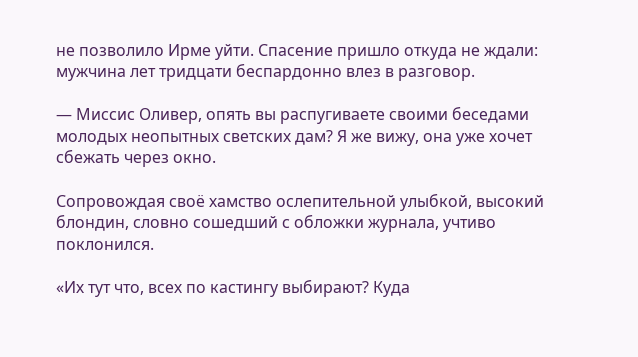не позволило Ирме уйти. Спасение пришло откуда не ждали: мужчина лет тридцати беспардонно влез в разговор.

— Миссис Оливер, опять вы распугиваете своими беседами молодых неопытных светских дам? Я же вижу, она уже хочет сбежать через окно.

Сопровождая своё хамство ослепительной улыбкой, высокий блондин, словно сошедший с обложки журнала, учтиво поклонился.

«Их тут что, всех по кастингу выбирают? Куда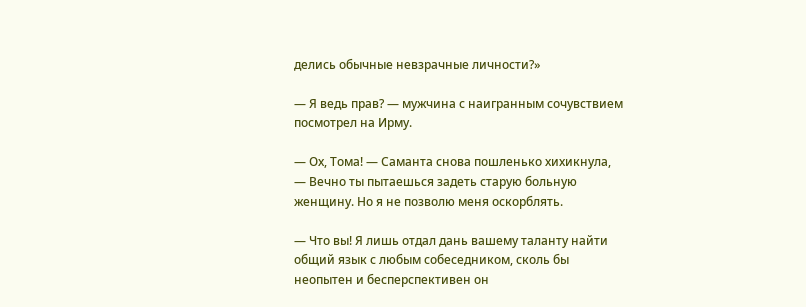делись обычные невзрачные личности?»

— Я ведь прав? — мужчина с наигранным сочувствием посмотрел на Ирму.

— Ох, Тома! — Саманта снова пошленько хихикнула, — Вечно ты пытаешься задеть старую больную женщину. Но я не позволю меня оскорблять.

— Что вы! Я лишь отдал дань вашему таланту найти общий язык с любым собеседником, сколь бы неопытен и бесперспективен он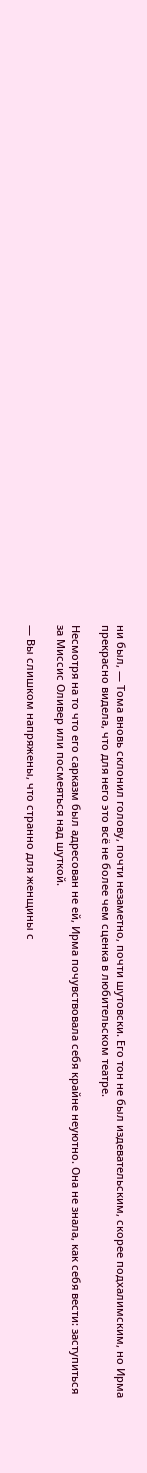ни был, — Тома вновь склонил голову, почти незаметно, почти шутовски. Его тон не был издевательским, скорее подхалимским, но Ирма прекрасно видела, что для него это всё не более чем сценка в любительском театре.

Несмотря на то что его сарказм был адресован не ей, Ирма почувствовала себя крайне неуютно. Она не знала, как себя вести: заступиться за Миссис Оливер или посмеяться над шуткой.

— Вы слишком напряжены, что странно для женщины с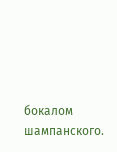бокалом шампанского.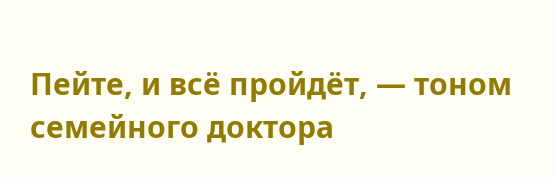Пейте, и всё пройдёт, — тоном семейного доктора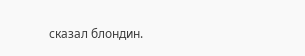сказал блондин.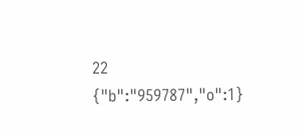22
{"b":"959787","o":1}